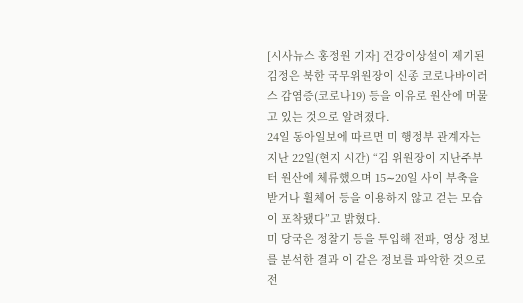[시사뉴스 홍정원 기자] 건강이상설이 제기된 김정은 북한 국무위원장이 신종 코로나바이러스 감염증(코로나19) 등을 이유로 원산에 머물고 있는 것으로 알려졌다.
24일 동아일보에 따르면 미 행정부 관계자는 지난 22일(현지 시간) “김 위원장이 지난주부터 원산에 체류했으며 15∼20일 사이 부축을 받거나 휠체어 등을 이용하지 않고 걷는 모습이 포착됐다”고 밝혔다.
미 당국은 정찰기 등을 투입해 전파, 영상 정보를 분석한 결과 이 같은 정보를 파악한 것으로 전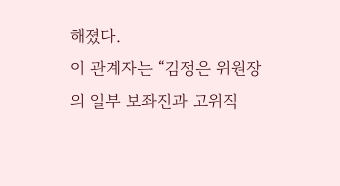해졌다.
이 관계자는 “김정은 위원장의 일부 보좌진과 고위직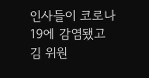인사들이 코로나19에 감염됐고 김 위원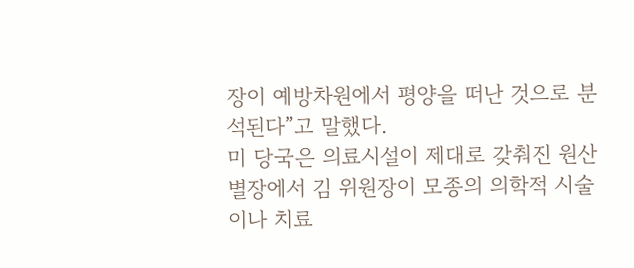장이 예방차원에서 평양을 떠난 것으로 분석된다”고 말했다.
미 당국은 의료시설이 제대로 갖춰진 원산 별장에서 김 위원장이 모종의 의학적 시술이나 치료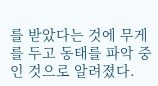를 받았다는 것에 무게를 두고 동태를 파악 중인 것으로 알려졌다.